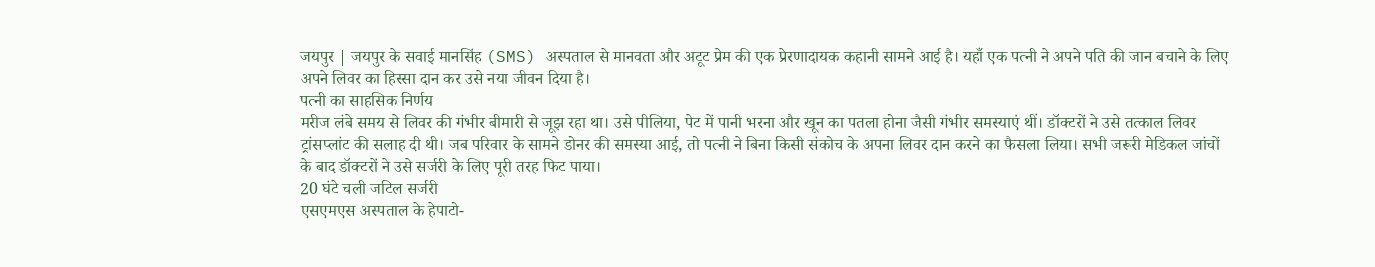जयपुर | जयपुर के सवाई मानसिंह (SMS) अस्पताल से मानवता और अटूट प्रेम की एक प्रेरणादायक कहानी सामने आई है। यहाँ एक पत्नी ने अपने पति की जान बचाने के लिए अपने लिवर का हिस्सा दान कर उसे नया जीवन दिया है।
पत्नी का साहसिक निर्णय
मरीज लंबे समय से लिवर की गंभीर बीमारी से जूझ रहा था। उसे पीलिया, पेट में पानी भरना और खून का पतला होना जैसी गंभीर समस्याएं थीं। डॉक्टरों ने उसे तत्काल लिवर ट्रांसप्लांट की सलाह दी थी। जब परिवार के सामने डोनर की समस्या आई, तो पत्नी ने बिना किसी संकोच के अपना लिवर दान करने का फैसला लिया। सभी जरूरी मेडिकल जांचों के बाद डॉक्टरों ने उसे सर्जरी के लिए पूरी तरह फिट पाया।
20 घंटे चली जटिल सर्जरी
एसएमएस अस्पताल के हेपाटो-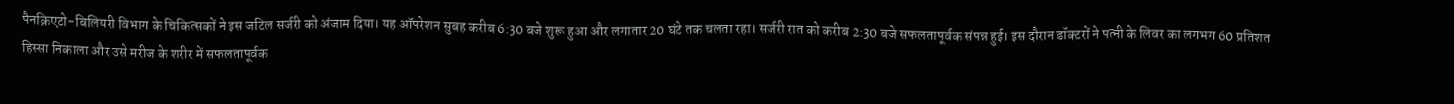पैनक्रिएटो-बिलियरी विभाग के चिकित्सकों ने इस जटिल सर्जरी को अंजाम दिया। यह ऑपरेशन सुबह करीब 6:30 बजे शुरू हुआ और लगातार 20 घंटे तक चलता रहा। सर्जरी रात को करीब 2:30 बजे सफलतापूर्वक संपन्न हुई। इस दौरान डॉक्टरों ने पत्नी के लिवर का लगभग 60 प्रतिशत हिस्सा निकाला और उसे मरीज के शरीर में सफलतापूर्वक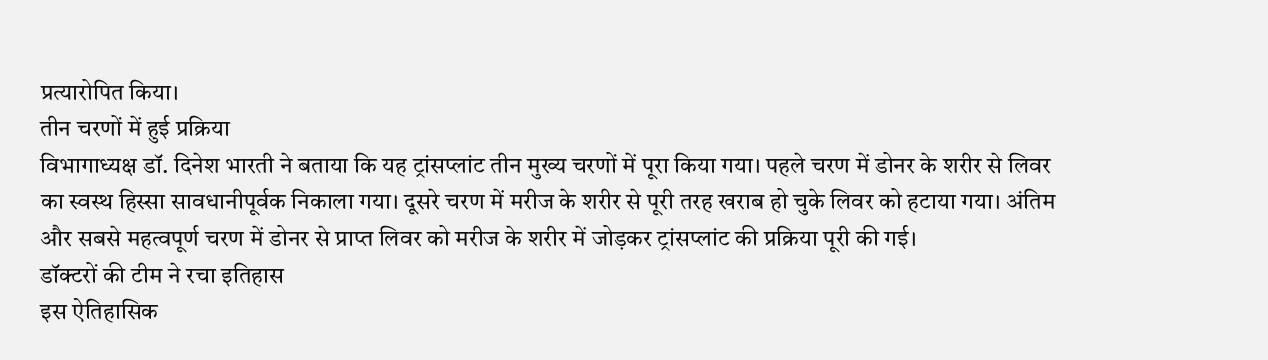प्रत्यारोपित किया।
तीन चरणों में हुई प्रक्रिया
विभागाध्यक्ष डॉ. दिनेश भारती ने बताया कि यह ट्रांसप्लांट तीन मुख्य चरणों में पूरा किया गया। पहले चरण में डोनर के शरीर से लिवर का स्वस्थ हिस्सा सावधानीपूर्वक निकाला गया। दूसरे चरण में मरीज के शरीर से पूरी तरह खराब हो चुके लिवर को हटाया गया। अंतिम और सबसे महत्वपूर्ण चरण में डोनर से प्राप्त लिवर को मरीज के शरीर में जोड़कर ट्रांसप्लांट की प्रक्रिया पूरी की गई।
डॉक्टरों की टीम ने रचा इतिहास
इस ऐतिहासिक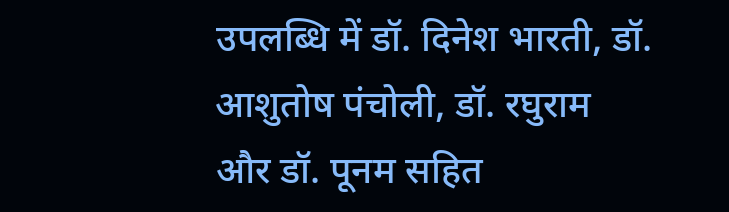उपलब्धि में डॉ. दिनेश भारती, डॉ. आशुतोष पंचोली, डॉ. रघुराम और डॉ. पूनम सहित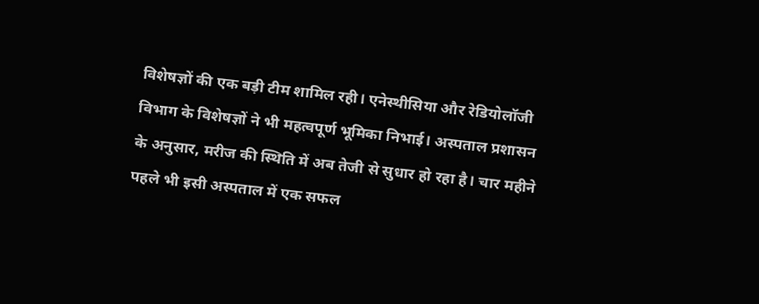विशेषज्ञों की एक बड़ी टीम शामिल रही। एनेस्थीसिया और रेडियोलॉजी विभाग के विशेषज्ञों ने भी महत्वपूर्ण भूमिका निभाई। अस्पताल प्रशासन के अनुसार, मरीज की स्थिति में अब तेजी से सुधार हो रहा है। चार महीने पहले भी इसी अस्पताल में एक सफल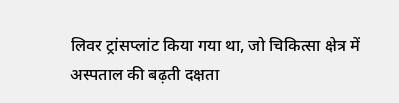लिवर ट्रांसप्लांट किया गया था, जो चिकित्सा क्षेत्र में अस्पताल की बढ़ती दक्षता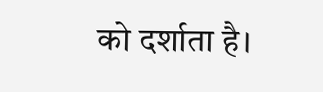को दर्शाता है।